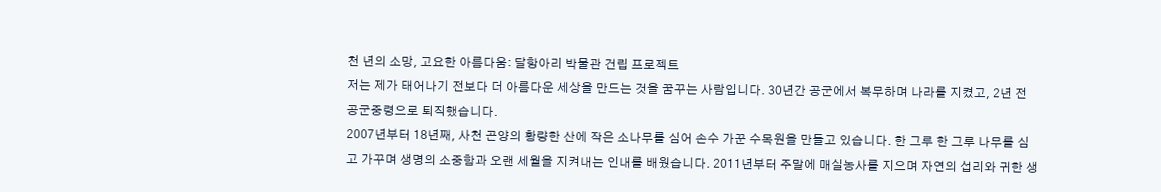천 년의 소망, 고요한 아름다움: 달항아리 박물관 건립 프로젝트
저는 제가 태어나기 전보다 더 아름다운 세상을 만드는 것을 꿈꾸는 사람입니다. 30년간 공군에서 복무하며 나라를 지켰고, 2년 전 공군중령으로 퇴직했습니다.
2007년부터 18년째, 사천 곤양의 황량한 산에 작은 소나무를 심어 손수 가꾼 수목원을 만들고 있습니다. 한 그루 한 그루 나무를 심고 가꾸며 생명의 소중함과 오랜 세월을 지켜내는 인내를 배웠습니다. 2011년부터 주말에 매실농사를 지으며 자연의 섭리와 귀한 생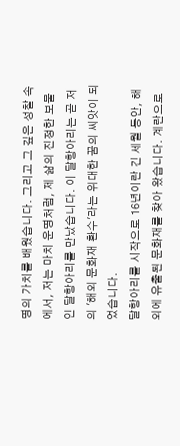명의 가치를 배웠습니다. 그리고 그 깊은 성찰 속에서, 저는 마치 운명처럼, 제 삶의 진정한 보물인 달항아리를 만났습니다. 이 달항아리는 곧 저의 '해외 문화재 환수'라는 위대한 꿈의 씨앗이 되었습니다.
달항아리를 시작으로 16년이란 긴 세월 동안, 해외에 유출된 문화재를 찾아 왔습니다. 계란으로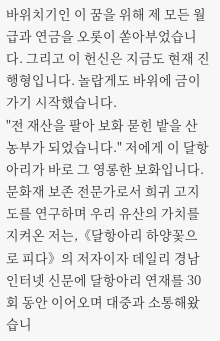바위치기인 이 꿈을 위해 제 모든 월급과 연금을 오롯이 쏟아부었습니다. 그리고 이 헌신은 지금도 현재 진행형입니다. 놀랍게도 바위에 금이 가기 시작했습니다.
"전 재산을 팔아 보화 묻힌 밭을 산 농부가 되었습니다." 저에게 이 달항아리가 바로 그 영롱한 보화입니다.
문화재 보존 전문가로서 희귀 고지도를 연구하며 우리 유산의 가치를 지켜온 저는,《달항아리 하양꽃으로 피다》의 저자이자 데일리 경남 인터넷 신문에 달항아리 연재를 30회 동안 이어오며 대중과 소통해왔습니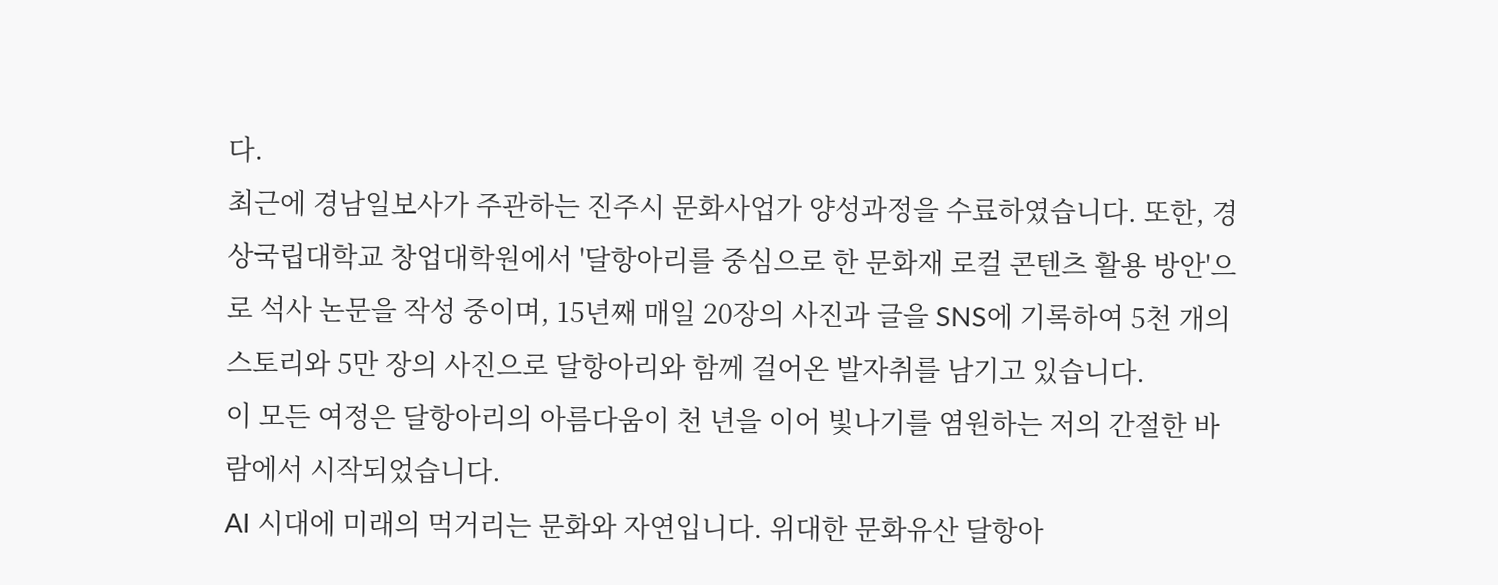다.
최근에 경남일보사가 주관하는 진주시 문화사업가 양성과정을 수료하였습니다. 또한, 경상국립대학교 창업대학원에서 '달항아리를 중심으로 한 문화재 로컬 콘텐츠 활용 방안'으로 석사 논문을 작성 중이며, 15년째 매일 20장의 사진과 글을 SNS에 기록하여 5천 개의 스토리와 5만 장의 사진으로 달항아리와 함께 걸어온 발자취를 남기고 있습니다.
이 모든 여정은 달항아리의 아름다움이 천 년을 이어 빛나기를 염원하는 저의 간절한 바람에서 시작되었습니다.
AI 시대에 미래의 먹거리는 문화와 자연입니다. 위대한 문화유산 달항아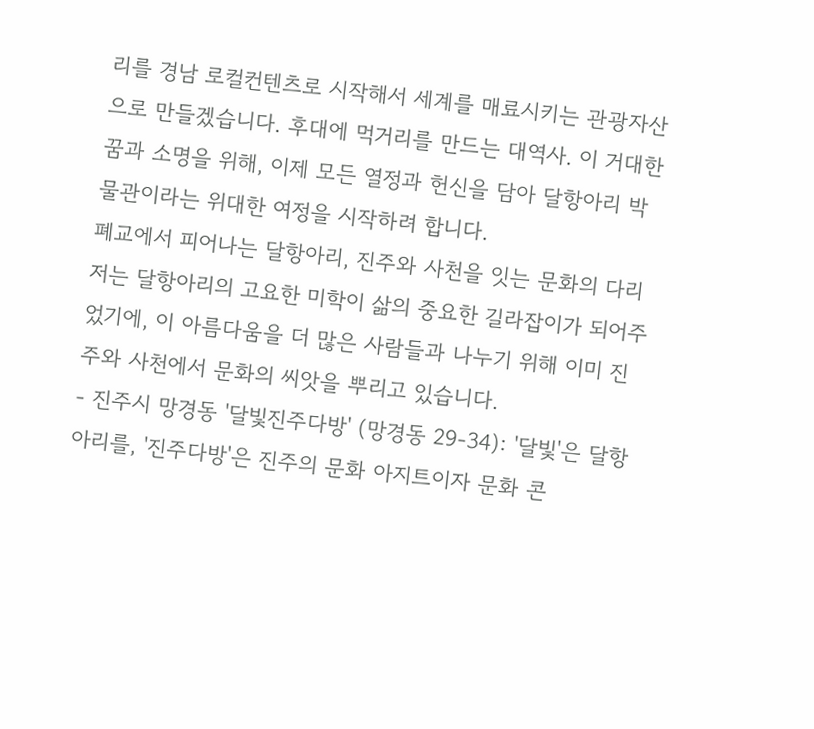리를 경남 로컬컨텐츠로 시작해서 세계를 매료시키는 관광자산으로 만들겠습니다. 후대에 먹거리를 만드는 대역사. 이 거대한 꿈과 소명을 위해, 이제 모든 열정과 헌신을 담아 달항아리 박물관이라는 위대한 여정을 시작하려 합니다.
폐교에서 피어나는 달항아리, 진주와 사천을 잇는 문화의 다리
저는 달항아리의 고요한 미학이 삶의 중요한 길라잡이가 되어주었기에, 이 아름다움을 더 많은 사람들과 나누기 위해 이미 진주와 사천에서 문화의 씨앗을 뿌리고 있습니다.
- 진주시 망경동 '달빛진주다방' (망경동 29-34): '달빛'은 달항아리를, '진주다방'은 진주의 문화 아지트이자 문화 콘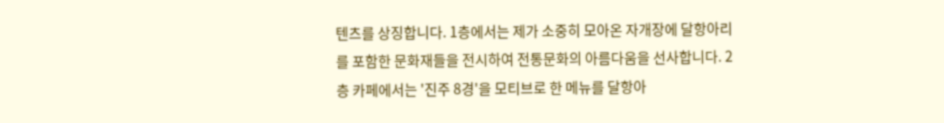텐츠를 상징합니다. 1층에서는 제가 소중히 모아온 자개장에 달항아리를 포함한 문화재들을 전시하여 전통문화의 아름다움을 선사합니다. 2층 카페에서는 '진주 8경'을 모티브로 한 메뉴를 달항아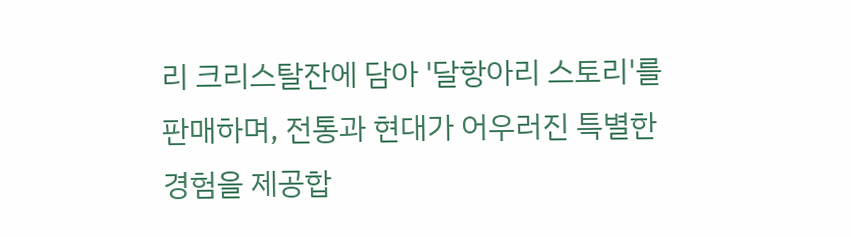리 크리스탈잔에 담아 '달항아리 스토리'를 판매하며, 전통과 현대가 어우러진 특별한 경험을 제공합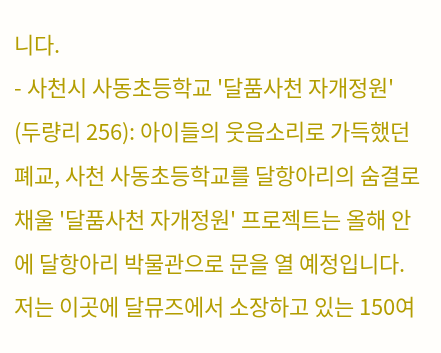니다.
- 사천시 사동초등학교 '달품사천 자개정원' (두량리 256): 아이들의 웃음소리로 가득했던 폐교, 사천 사동초등학교를 달항아리의 숨결로 채울 '달품사천 자개정원' 프로젝트는 올해 안에 달항아리 박물관으로 문을 열 예정입니다. 저는 이곳에 달뮤즈에서 소장하고 있는 150여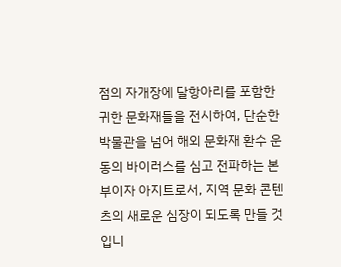점의 자개장에 달항아리를 포함한 귀한 문화재들을 전시하여, 단순한 박물관을 넘어 해외 문화재 환수 운동의 바이러스를 심고 전파하는 본부이자 아지트로서, 지역 문화 콘텐츠의 새로운 심장이 되도록 만들 것입니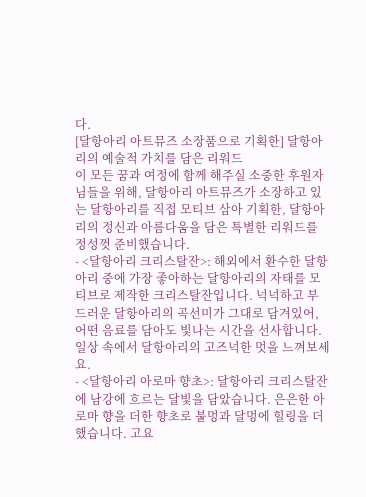다.
[달항아리 아트뮤즈 소장품으로 기획한] 달항아리의 예술적 가치를 담은 리워드
이 모든 꿈과 여정에 함께 해주실 소중한 후원자님들을 위해, 달항아리 아트뮤즈가 소장하고 있는 달항아리를 직접 모티브 삼아 기획한, 달항아리의 정신과 아름다움을 담은 특별한 리워드를 정성껏 준비했습니다.
- <달항아리 크리스탈잔>: 해외에서 환수한 달항아리 중에 가장 좋아하는 달항아리의 자태를 모티브로 제작한 크리스탈잔입니다. 넉넉하고 부드러운 달항아리의 곡선미가 그대로 담겨있어, 어떤 음료를 담아도 빛나는 시간을 선사합니다. 일상 속에서 달항아리의 고즈넉한 멋을 느껴보세요.
- <달항아리 아로마 향초>: 달항아리 크리스탈잔에 남강에 흐르는 달빛을 담았습니다. 은은한 아로마 향을 더한 향초로 불멍과 달멍에 힐링을 더했습니다. 고요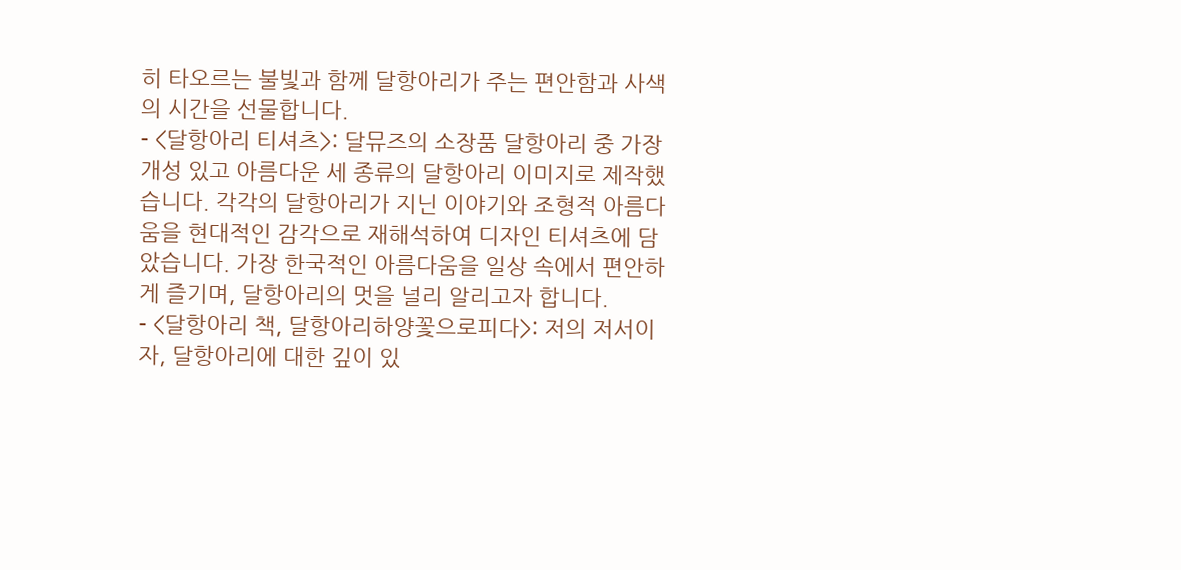히 타오르는 불빛과 함께 달항아리가 주는 편안함과 사색의 시간을 선물합니다.
- <달항아리 티셔츠>: 달뮤즈의 소장품 달항아리 중 가장 개성 있고 아름다운 세 종류의 달항아리 이미지로 제작했습니다. 각각의 달항아리가 지닌 이야기와 조형적 아름다움을 현대적인 감각으로 재해석하여 디자인 티셔츠에 담았습니다. 가장 한국적인 아름다움을 일상 속에서 편안하게 즐기며, 달항아리의 멋을 널리 알리고자 합니다.
- <달항아리 책, 달항아리하양꽃으로피다>: 저의 저서이자, 달항아리에 대한 깊이 있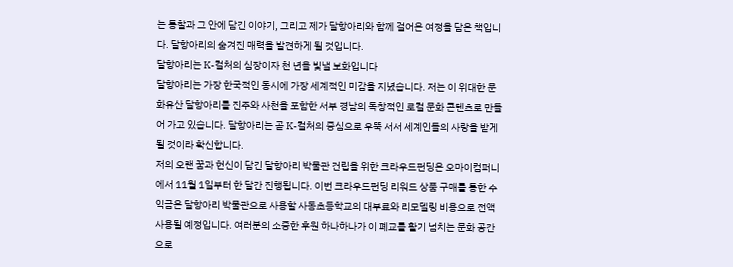는 통찰과 그 안에 담긴 이야기, 그리고 제가 달항아리와 함께 걸어온 여정을 담은 책입니다. 달항아리의 숨겨진 매력을 발견하게 될 것입니다.
달항아리는 K-컬처의 심장이자 천 년을 빛낼 보화입니다
달항아리는 가장 한국적인 동시에 가장 세계적인 미감을 지녔습니다. 저는 이 위대한 문화유산 달항아리를 진주와 사천을 포함한 서부 경남의 독창적인 로컬 문화 콘텐츠로 만들어 가고 있습니다. 달항아리는 곧 K-컬처의 중심으로 우뚝 서서 세계인들의 사랑을 받게 될 것이라 확신합니다.
저의 오랜 꿈과 헌신이 담긴 달항아리 박물관 건립을 위한 크라우드펀딩은 오마이컴퍼니에서 11월 1일부터 한 달간 진행됩니다. 이번 크라우드펀딩 리워드 상품 구매를 통한 수익금은 달항아리 박물관으로 사용할 사동초등학교의 대부료와 리모델링 비용으로 전액 사용될 예정입니다. 여러분의 소중한 후원 하나하나가 이 폐교를 활기 넘치는 문화 공간으로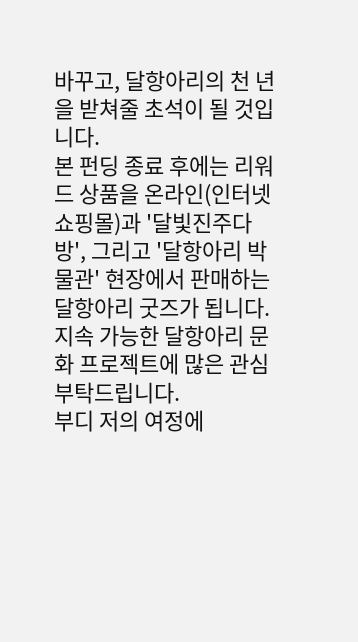바꾸고, 달항아리의 천 년을 받쳐줄 초석이 될 것입니다.
본 펀딩 종료 후에는 리워드 상품을 온라인(인터넷 쇼핑몰)과 '달빛진주다방', 그리고 '달항아리 박물관' 현장에서 판매하는 달항아리 굿즈가 됩니다. 지속 가능한 달항아리 문화 프로젝트에 많은 관심 부탁드립니다.
부디 저의 여정에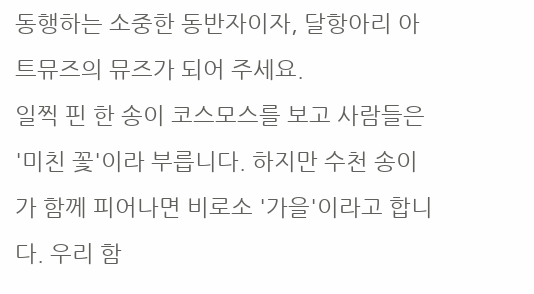동행하는 소중한 동반자이자, 달항아리 아트뮤즈의 뮤즈가 되어 주세요.
일찍 핀 한 송이 코스모스를 보고 사람들은 '미친 꽃'이라 부릅니다. 하지만 수천 송이가 함께 피어나면 비로소 '가을'이라고 합니다. 우리 함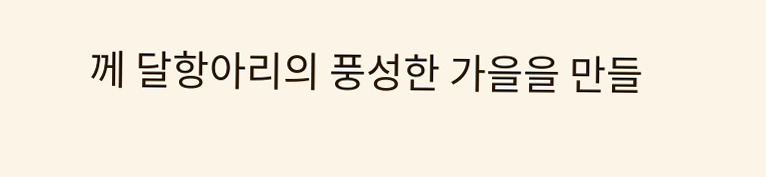께 달항아리의 풍성한 가을을 만들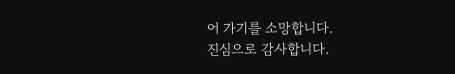어 가기를 소망합니다.
진심으로 감사합니다.